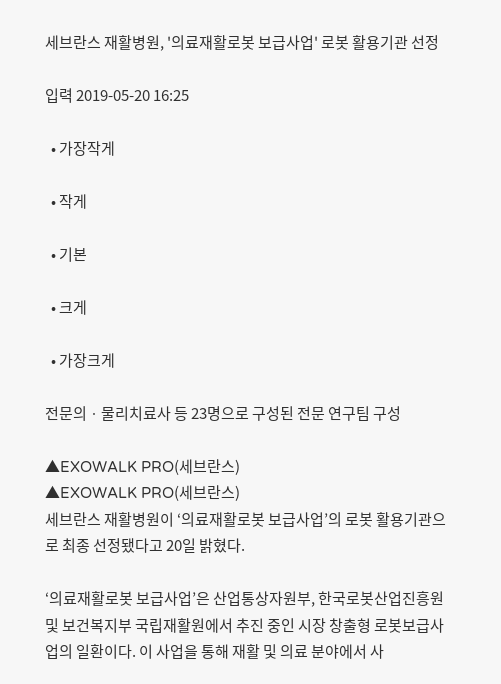세브란스 재활병원, '의료재활로봇 보급사업' 로봇 활용기관 선정

입력 2019-05-20 16:25

  • 가장작게

  • 작게

  • 기본

  • 크게

  • 가장크게

전문의ㆍ물리치료사 등 23명으로 구성된 전문 연구팀 구성

▲EXOWALK PRO(세브란스)
▲EXOWALK PRO(세브란스)
세브란스 재활병원이 ‘의료재활로봇 보급사업’의 로봇 활용기관으로 최종 선정됐다고 20일 밝혔다.

‘의료재활로봇 보급사업’은 산업통상자원부, 한국로봇산업진흥원 및 보건복지부 국립재활원에서 추진 중인 시장 창출형 로봇보급사업의 일환이다. 이 사업을 통해 재활 및 의료 분야에서 사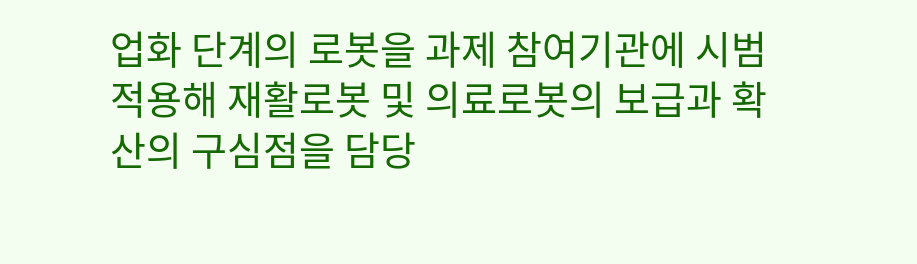업화 단계의 로봇을 과제 참여기관에 시범 적용해 재활로봇 및 의료로봇의 보급과 확산의 구심점을 담당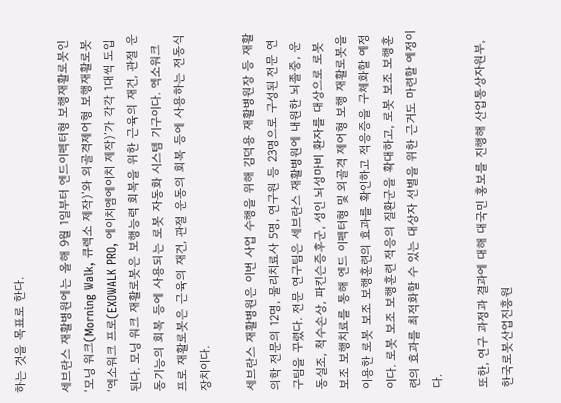하는 것을 목표로 한다.

세브란스 재활병원에는 올해 9월 1일부터 엔드이펙터형 보행재활로봇인 ‘모닝 워크(Morning Walk, 큐렉소 제작)’와 외골격제어형 보행재활로봇 ‘엑소워크 프로(EXOWALK PRO, 에이치엠에이치 제작)’가 각각 1대씩 도입된다. 모닝 워크 재활로봇은 보행능력 회복을 위한 근육의 재건, 관절 운동기능의 회복 등에 사용되는 로봇 자동화 시스템 기구이다. 엑소워크 프로 재활로봇은 근육의 재건, 관절 운동의 회복 등에 사용하는 전동식 장치이다.

세브란스 재활병원은 이번 사업 수행을 위해 김덕용 재활병원장 등 재활의학 전문의 12명, 물리치료사 5명, 연구원 등 23명으로 구성된 전문 연구팀을 꾸렸다. 전문 연구팀은 세브란스 재활병원에 내원한 뇌졸중, 운동실조, 척수손상, 파킨슨증후군, 성인 뇌성마비 환자를 대상으로 로봇 보조 보행치료를 통해 엔드 이펙터형 및 외골격 제어형 보행 재활로봇을 이용한 로봇 보조 보행훈련의 효과를 확인하고 적응증을 구체화할 예정이다. 로봇 보조 보행훈련 적응의 질환군을 확대하고, 로봇 보조 보행훈련의 효과를 최적화할 수 있는 대상자 선별을 위한 근거도 마련할 예정이다.

또한, 연구 과정과 결과에 대해 대국민 홍보를 진행해 산업통상자원부, 한국로봇산업진흥원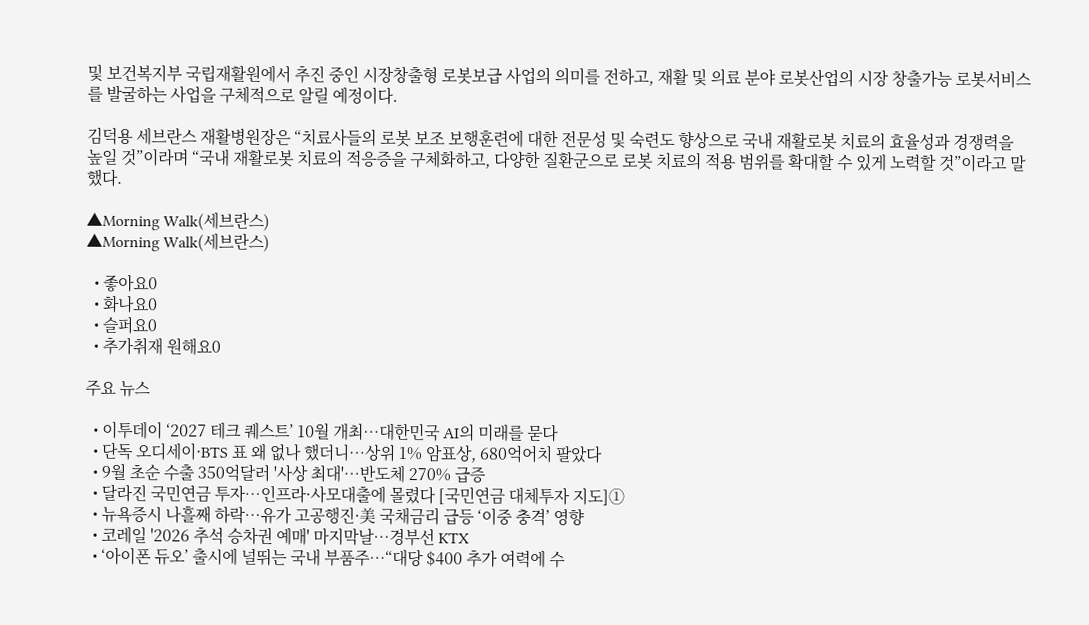및 보건복지부 국립재활원에서 추진 중인 시장창출형 로봇보급 사업의 의미를 전하고, 재활 및 의료 분야 로봇산업의 시장 창출가능 로봇서비스를 발굴하는 사업을 구체적으로 알릴 예정이다.

김덕용 세브란스 재활병원장은 “치료사들의 로봇 보조 보행훈련에 대한 전문성 및 숙련도 향상으로 국내 재활로봇 치료의 효율성과 경쟁력을 높일 것”이라며 “국내 재활로봇 치료의 적응증을 구체화하고, 다양한 질환군으로 로봇 치료의 적용 범위를 확대할 수 있게 노력할 것”이라고 말했다.

▲Morning Walk(세브란스)
▲Morning Walk(세브란스)

  • 좋아요0
  • 화나요0
  • 슬퍼요0
  • 추가취재 원해요0

주요 뉴스

  • 이투데이 ‘2027 테크 퀘스트’ 10월 개최⋯대한민국 AI의 미래를 묻다
  • 단독 오디세이·BTS 표 왜 없나 했더니…상위 1% 암표상, 680억어치 팔았다
  • 9월 초순 수출 350억달러 '사상 최대'⋯반도체 270% 급증
  • 달라진 국민연금 투자…인프라·사모대출에 몰렸다 [국민연금 대체투자 지도]①
  • 뉴욕증시 나흘째 하락…유가 고공행진·美 국채금리 급등 ‘이중 충격’ 영향
  • 코레일 '2026 추석 승차권 예매' 마지막날…경부선 KTX
  • ‘아이폰 듀오’ 출시에 널뛰는 국내 부품주⋯“대당 $400 추가 여력에 수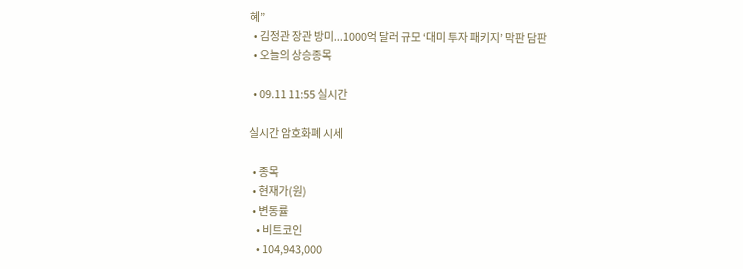혜”
  • 김정관 장관 방미...1000억 달러 규모 ‘대미 투자 패키지’ 막판 담판
  • 오늘의 상승종목

  • 09.11 11:55 실시간

실시간 암호화폐 시세

  • 종목
  • 현재가(원)
  • 변동률
    • 비트코인
    • 104,943,000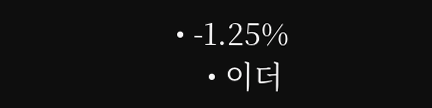• -1.25%
    • 이더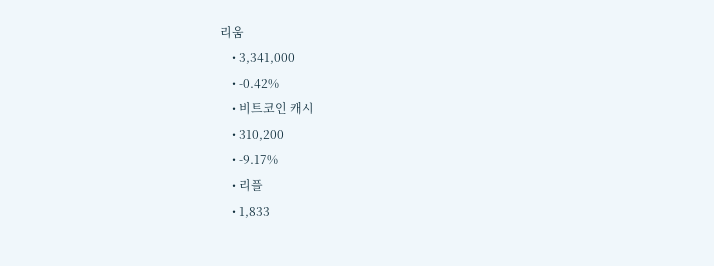리움
    • 3,341,000
    • -0.42%
    • 비트코인 캐시
    • 310,200
    • -9.17%
    • 리플
    • 1,833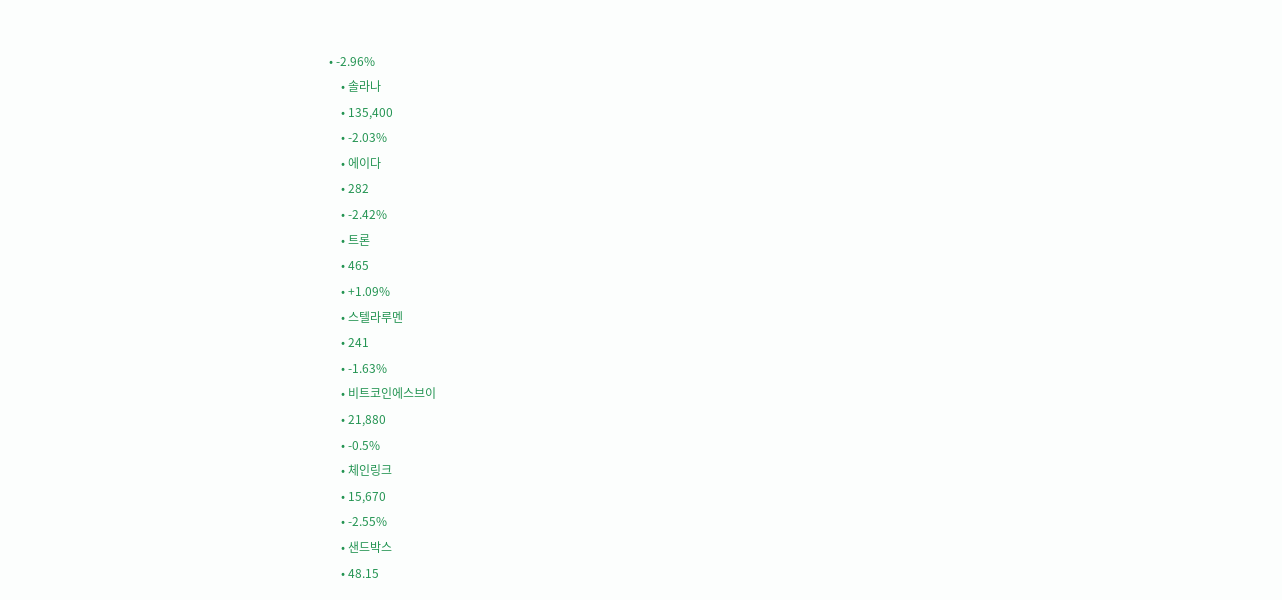• -2.96%
    • 솔라나
    • 135,400
    • -2.03%
    • 에이다
    • 282
    • -2.42%
    • 트론
    • 465
    • +1.09%
    • 스텔라루멘
    • 241
    • -1.63%
    • 비트코인에스브이
    • 21,880
    • -0.5%
    • 체인링크
    • 15,670
    • -2.55%
    • 샌드박스
    • 48.15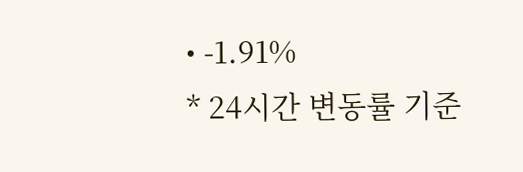• -1.91%
* 24시간 변동률 기준